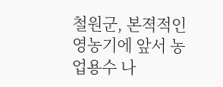철원군, 본젹적인 영농기에 앞서 농업용수 나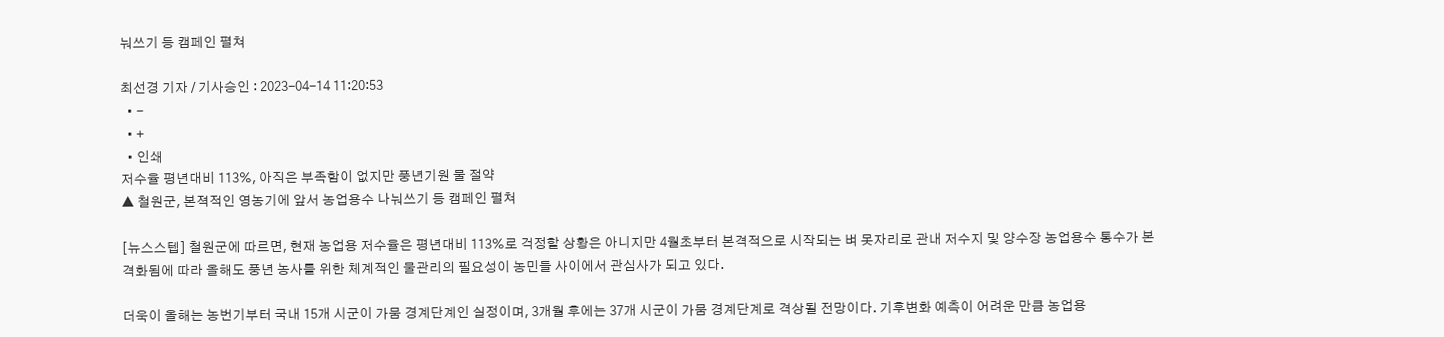눠쓰기 등 캠페인 펼쳐

최선경 기자 / 기사승인 : 2023-04-14 11:20:53
  • -
  • +
  • 인쇄
저수율 평년대비 113%, 아직은 부족함이 없지만 풍년기원 물 절약
▲ 철원군, 본젹적인 영농기에 앞서 농업용수 나눠쓰기 등 캠페인 펼쳐

[뉴스스텝] 철원군에 따르면, 현재 농업용 저수율은 평년대비 113%로 걱정할 상황은 아니지만 4월초부터 본격적으로 시작되는 벼 못자리로 관내 저수지 및 양수장 농업용수 통수가 본격화됨에 따라 올해도 풍년 농사를 위한 체계적인 물관리의 필요성이 농민들 사이에서 관심사가 되고 있다.

더욱이 올해는 농번기부터 국내 15개 시군이 가뭄 경계단계인 실정이며, 3개월 후에는 37개 시군이 가뭄 경계단계로 격상될 전망이다. 기후변화 예측이 어려운 만큼 농업용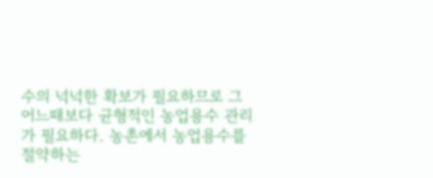수의 넉넉한 확보가 필요하므로 그 어느때보다 균형적인 농업용수 관리가 필요하다. 농촌에서 농업용수를 절약하는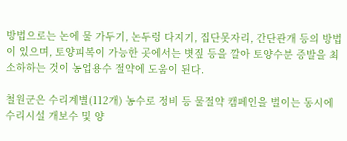방법으로는 논에 물 가두기, 논두렁 다지기, 집단못자리, 간단관개 등의 방법이 있으며, 토양피복이 가능한 곳에서는 볏짚 등을 깔아 토양수분 증발을 최소하하는 것이 농업용수 절약에 도움이 된다.

철원군은 수리계별(112개) 농수로 정비 등 물절약 캠페인을 벌이는 동시에 수리시설 개보수 및 양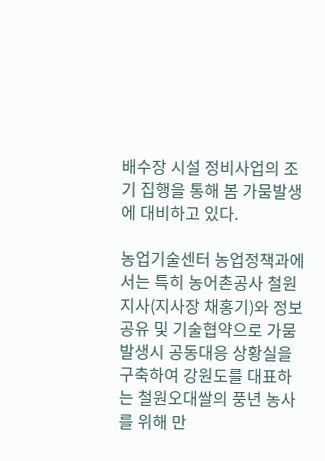배수장 시설 정비사업의 조기 집행을 통해 봄 가뭄발생에 대비하고 있다.

농업기술센터 농업정책과에서는 특히 농어촌공사 철원지사(지사장 채홍기)와 정보공유 및 기술협약으로 가뭄발생시 공동대응 상황실을 구축하여 강원도를 대표하는 철원오대쌀의 풍년 농사를 위해 만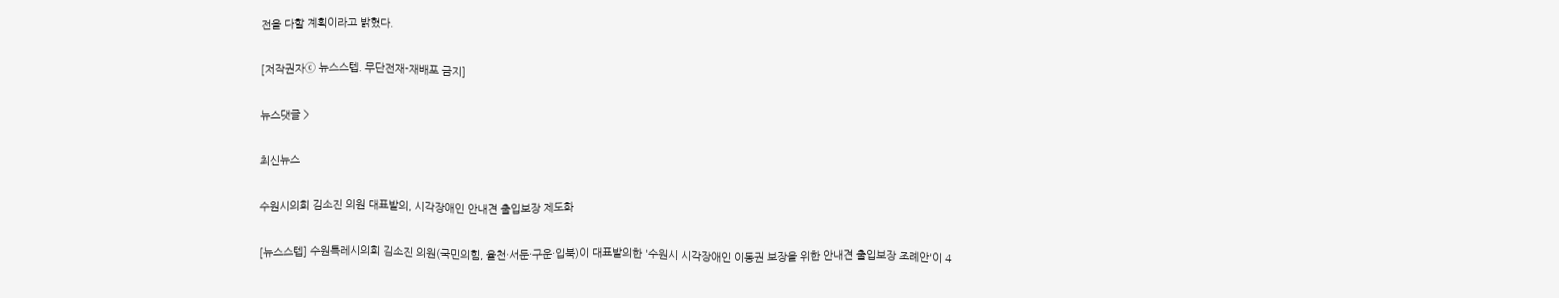전을 다할 계획이라고 밝혔다.

[저작권자ⓒ 뉴스스텝. 무단전재-재배포 금지]

뉴스댓글 >

최신뉴스

수원시의회 김소진 의원 대표발의, 시각장애인 안내견 출입보장 제도화

[뉴스스텝] 수원특레시의회 김소진 의원(국민의힘, 율천·서둔·구운·입북)이 대표발의한 '수원시 시각장애인 이동권 보장을 위한 안내견 출입보장 조례안'이 4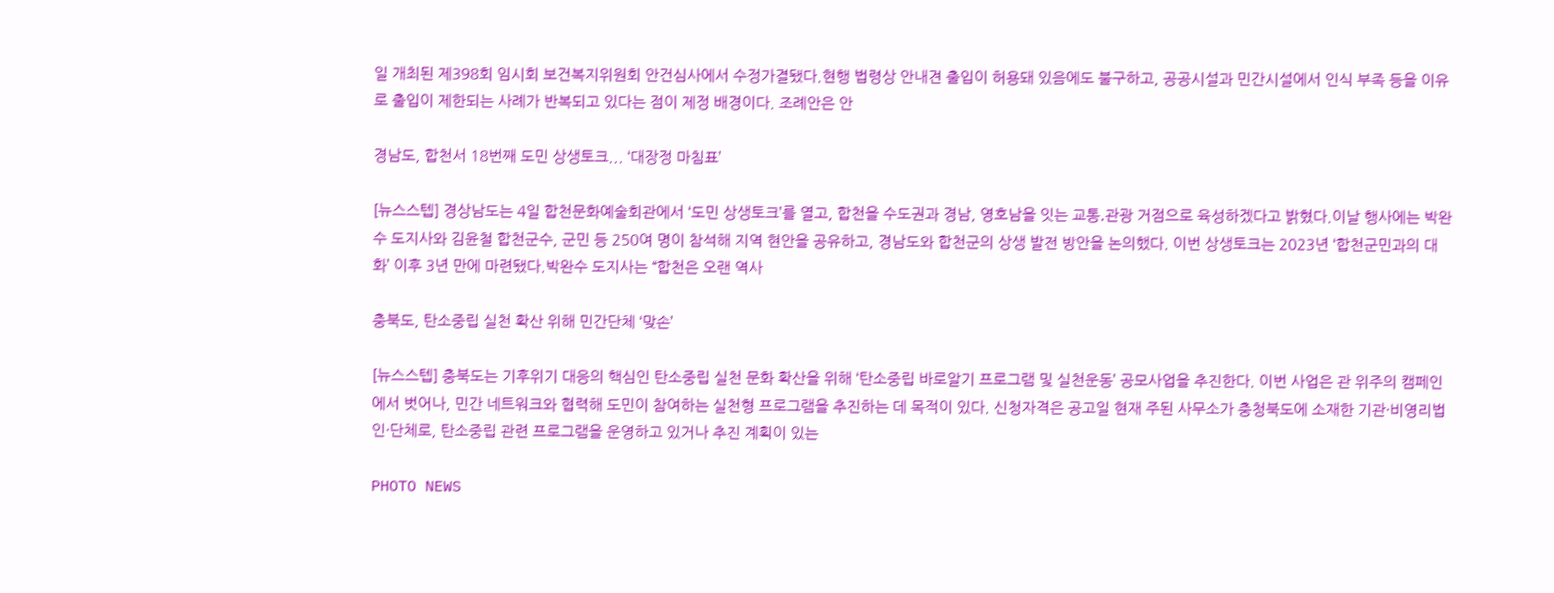일 개최된 제398회 임시회 보건복지위원회 안건심사에서 수정가결됐다.현행 법령상 안내견 출입이 허용돼 있음에도 불구하고, 공공시설과 민간시설에서 인식 부족 등을 이유로 출입이 제한되는 사례가 반복되고 있다는 점이 제정 배경이다. 조례안은 안

경남도, 합천서 18번째 도민 상생토크... ‘대장정 마침표’

[뉴스스텝] 경상남도는 4일 합천문화예술회관에서 ‘도민 상생토크’를 열고, 합천을 수도권과 경남, 영호남을 잇는 교통․관광 거점으로 육성하겠다고 밝혔다.이날 행사에는 박완수 도지사와 김윤철 합천군수, 군민 등 250여 명이 참석해 지역 현안을 공유하고, 경남도와 합천군의 상생 발전 방안을 논의했다. 이번 상생토크는 2023년 ‘합천군민과의 대화’ 이후 3년 만에 마련됐다.박완수 도지사는 “합천은 오랜 역사

충북도, 탄소중립 실천 확산 위해 민간단체 ‘맞손’

[뉴스스텝] 충북도는 기후위기 대응의 핵심인 탄소중립 실천 문화 확산을 위해 ‘탄소중립 바로알기 프로그램 및 실천운동’ 공모사업을 추진한다. 이번 사업은 관 위주의 캠페인에서 벗어나, 민간 네트워크와 협력해 도민이 참여하는 실천형 프로그램을 추진하는 데 목적이 있다. 신청자격은 공고일 현재 주된 사무소가 충청북도에 소재한 기관·비영리법인·단체로, 탄소중립 관련 프로그램을 운영하고 있거나 추진 계획이 있는

PHOTO NEWS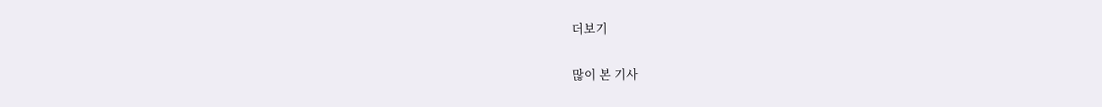더보기

많이 본 기사